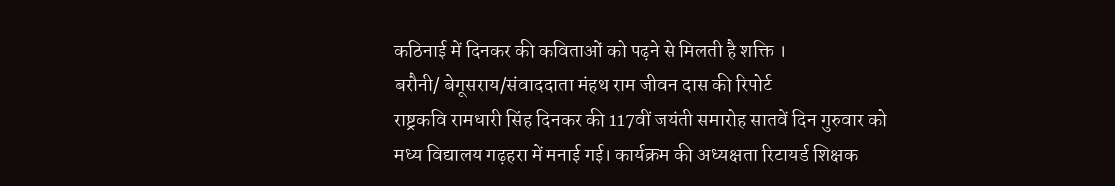कठिनाई में दिनकर की कविताओं को पढ़ने से मिलती है शक्ति ।
बरौनी/ बेगूसराय/संवाददाता मंहथ राम जीवन दास की रिपोर्ट
राष्ट्रकवि रामधारी सिंह दिनकर की 117वीं जयंती समारोह सातवें दिन गुरुवार को मध्य विद्यालय गढ़हरा में मनाई गई। कार्यक्रम की अध्यक्षता रिटायर्ड शिक्षक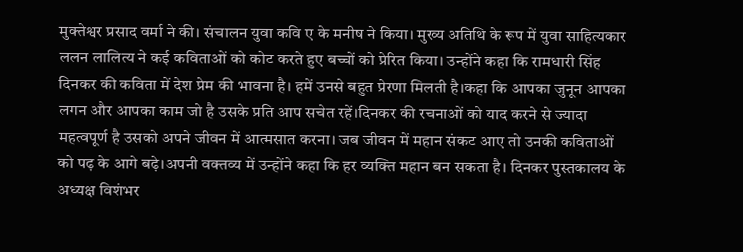मुक्तेश्वर प्रसाद वर्मा ने की। संचालन युवा कवि ए के मनीष ने किया। मुख्य अतिथि के रूप में युवा साहित्यकार ललन लालित्य ने कई कविताओं को कोट करते हुए बच्चों को प्रेरित किया। उन्होंने कहा कि रामधारी सिंह दिनकर की कविता में देश प्रेम की भावना है। हमें उनसे बहुत प्रेरणा मिलती है।कहा कि आपका जुनून आपका लगन और आपका काम जो है उसके प्रति आप सचेत रहें।दिनकर की रचनाओं को याद करने से ज्यादा महत्वपूर्ण है उसको अपने जीवन में आत्मसात करना। जब जीवन में महान संकट आए तो उनकी कविताओं को पढ़ के आगे बढ़े।अपनी वक्तव्य में उन्होंने कहा कि हर व्यक्ति महान बन सकता है। दिनकर पुस्तकालय के अध्यक्ष विशंभर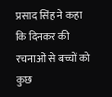प्रसाद सिंह ने कहा कि दिनकर की रचनाओं से बच्चों को कुछ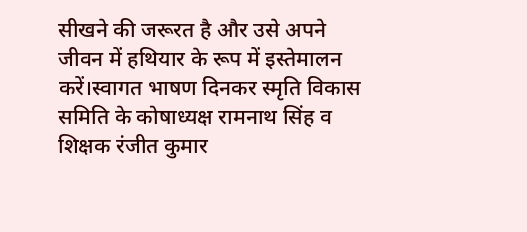सीखने की जरूरत है और उसे अपने जीवन में हथियार के रूप में इस्तेमालन करें।स्वागत भाषण दिनकर स्मृति विकास समिति के कोषाध्यक्ष रामनाथ सिंह व शिक्षक रंजीत कुमार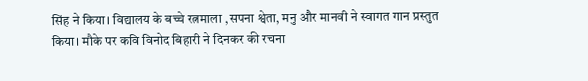सिंह ने किया। विद्यालय के बच्चे रत्नमाला ,सपना श्वेता, मनु और मानवी ने स्वागत गान प्रस्तुत किया। मौके पर कवि विनोद बिहारी ने दिनकर की रचना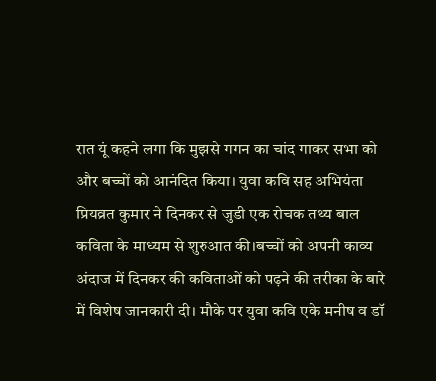रात यूं कहने लगा कि मुझसे गगन का चांद गाकर सभा को और बच्चों को आनंदित किया। युवा कवि सह अभियंता प्रियव्रत कुमार ने दिनकर से जुडी एक रोचक तथ्य बाल कविता के माध्यम से शुरुआत की।बच्चों को अपनी काव्य अंदाज में दिनकर की कविताओं को पढ़ने की तरीका के बारे में विशेष जानकारी दी। मौके पर युवा कवि एके मनीष व डॉ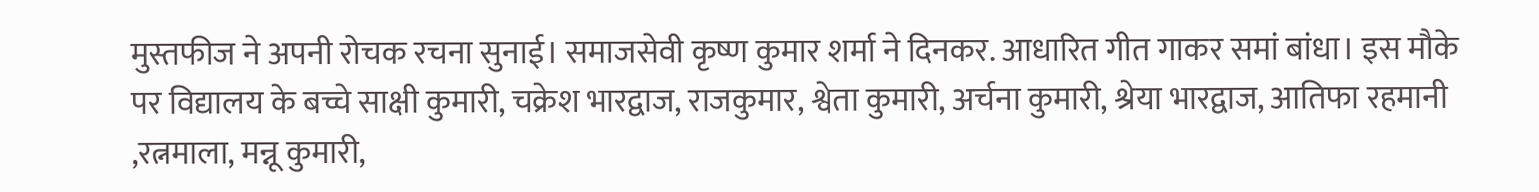मुस्तफीज ने अपनी रोचक रचना सुनाई। समाजसेवी कृष्ण कुमार शर्मा ने दिनकर. आधारित गीत गाकर समां बांधा। इस मौके पर विद्यालय के बच्चे साक्षी कुमारी, चक्रेश भारद्वाज, राजकुमार, श्वेता कुमारी, अर्चना कुमारी, श्रेया भारद्वाज, आतिफा रहमानी ,रत्नमाला, मन्नू कुमारी,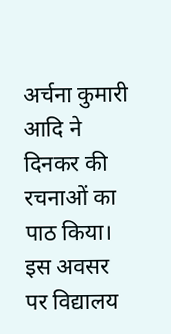अर्चना कुमारी आदि ने दिनकर की रचनाओं का पाठ किया। इस अवसर पर विद्यालय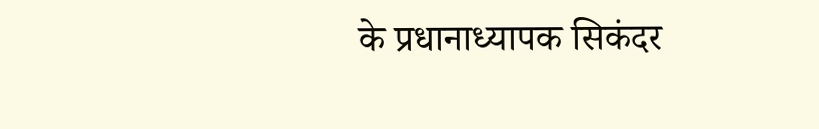के प्रधानाध्यापक सिकंदर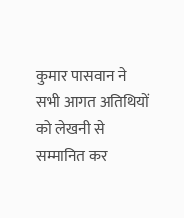कुमार पासवान ने सभी आगत अतिथियों को लेखनी से सम्मानित कर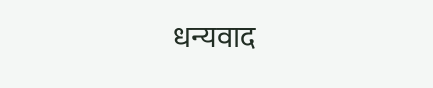धन्यवाद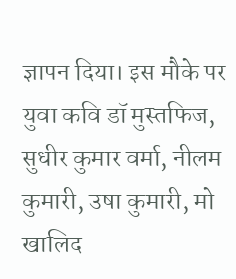ज्ञापन दिया। इस मौके पर युवा कवि डॉ मुस्तफिज, सुधीर कुमार वर्मा, नीलम कुमारी, उषा कुमारी, मो खालिद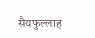सैयफुल्लाह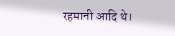रहमानी आदि थे।